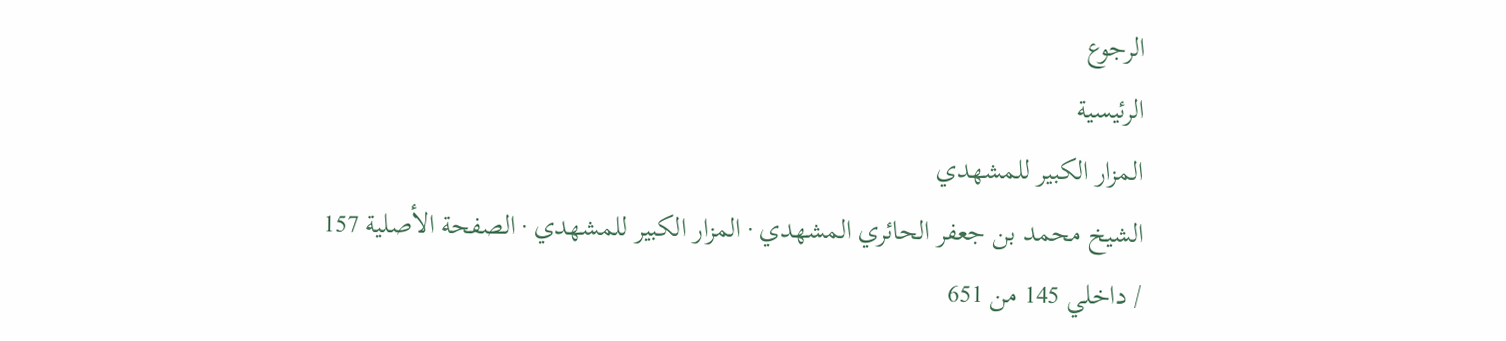الرجوع
الرئيسية
المزار الكبير للمشهدي
الشيخ محمد بن جعفر الحائري المشهدي · المزار الكبير للمشهدي · الصفحة الأصلية 157
/ داخلي 145 من 651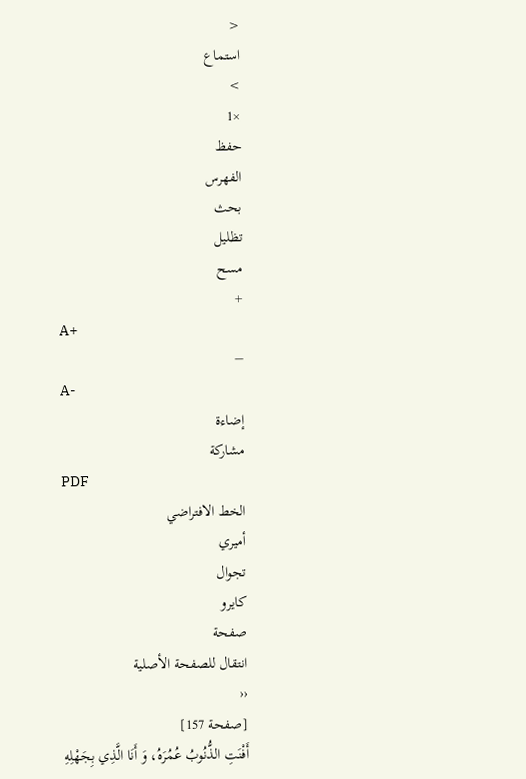<
استماع
>
×1
حفظ
الفهرس
بحث
تظليل
مسح
+
A+
−
A-
إضاءة
مشاركة
PDF
الخط الافتراضي
أميري
تجوال
كايرو
صفحة
انتقال للصفحة الأصلية
‹‹
[صفحة 157]
أَفْنَتِ الذُّنُوبُ عُمُرَهُ، وَ أَنَا الَّذِي بِجَهْلِهِ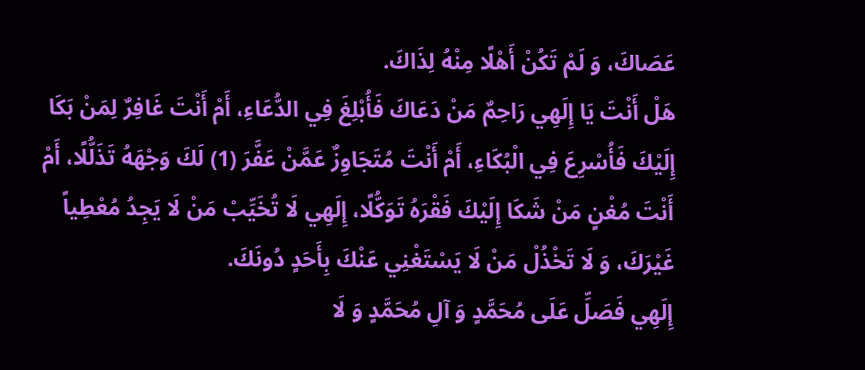عَصَاكَ، وَ لَمْ تَكُنْ أَهْلًا مِنْهُ لِذَاكَ.
هَلْ أَنْتَ يَا إِلَهِي رَاحِمٌ مَنْ دَعَاكَ فَأُبْلِغَ فِي الدُّعَاءِ، أَمْ أَنْتَ غَافِرٌ لِمَنْ بَكَا إِلَيْكَ فَأُسْرِعَ فِي الْبُكَاءِ، أَمْ أَنْتَ مُتَجَاوِزٌ عَمَّنْ عَفَّرَ (1) لَكَ وَجْهَهُ تَذَلُّلًا، أَمْ أَنْتَ مُغْنٍ مَنْ شَكَا إِلَيْكَ فَقْرَهُ تَوَكُّلًا، إِلَهِي لَا تُخَيِّبْ مَنْ لَا يَجِدُ مُعْطِياً غَيْرَكَ، وَ لَا تَخْذُلْ مَنْ لَا يَسْتَغْنِي عَنْكَ بِأَحَدٍ دُونَكَ.
إِلَهِي فَصَلِّ عَلَى مُحَمَّدٍ وَ آلِ مُحَمَّدٍ وَ لَا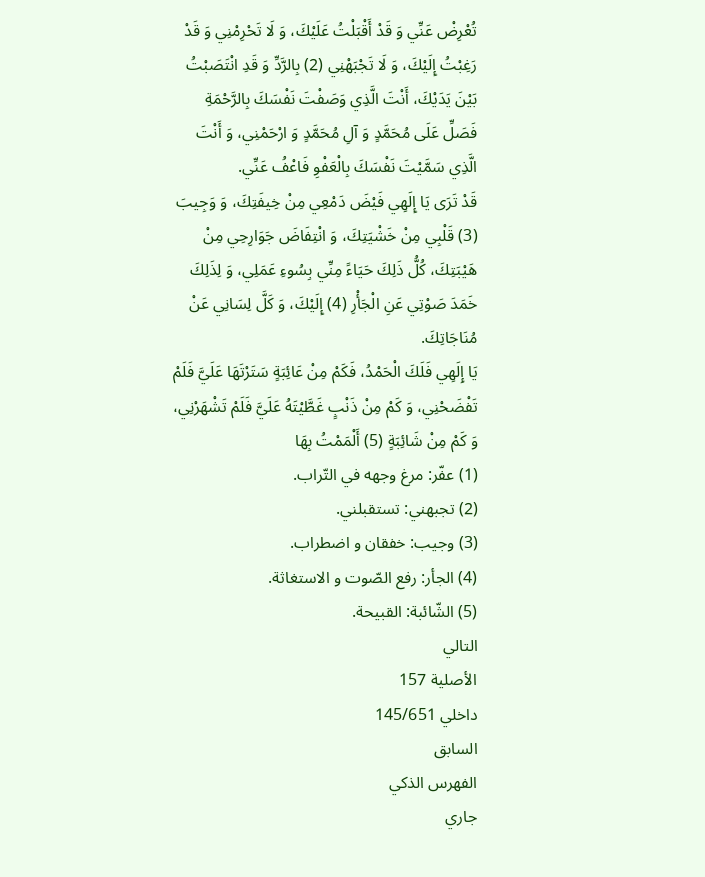تُعْرِضْ عَنِّي وَ قَدْ أَقْبَلْتُ عَلَيْكَ، وَ لَا تَحْرِمْنِي وَ قَدْ رَغِبْتُ إِلَيْكَ، وَ لَا تَجْبَهْنِي (2) بِالرَّدِّ وَ قَدِ انْتَصَبْتُ بَيْنَ يَدَيْكَ، أَنْتَ الَّذِي وَصَفْتَ نَفْسَكَ بِالرَّحْمَةِ فَصَلِّ عَلَى مُحَمَّدٍ وَ آلِ مُحَمَّدٍ وَ ارْحَمْنِي، وَ أَنْتَ الَّذِي سَمَّيْتَ نَفْسَكَ بِالْعَفْوِ فَاعْفُ عَنِّي.
قَدْ تَرَى يَا إِلَهِي فَيْضَ دَمْعِي مِنْ خِيفَتِكَ، وَ وَجِيبَ (3) قَلْبِي مِنْ خَشْيَتِكَ، وَ انْتِفَاضَ جَوَارِحِي مِنْ هَيْبَتِكَ، كُلُّ ذَلِكَ حَيَاءً مِنِّي بِسُوءِ عَمَلِي، وَ لِذَلِكَ خَمَدَ صَوْتِي عَنِ الْجَأْرِ (4) إِلَيْكَ، وَ كَلَّ لِسَانِي عَنْ مُنَاجَاتِكَ.
يَا إِلَهِي فَلَكَ الْحَمْدُ، فَكَمْ مِنْ عَائِبَةٍ سَتَرْتَهَا عَلَيَّ فَلَمْ تَفْضَحْنِي، وَ كَمْ مِنْ ذَنْبٍ غَطَّيْتَهُ عَلَيَّ فَلَمْ تَشْهَرْنِي، وَ كَمْ مِنْ شَائِبَةٍ (5) أَلْمَمْتُ بِهَا
(1) عفّر: مرغ وجهه في التّراب.
(2) تجبهني: تستقبلني.
(3) وجيب: خفقان و اضطراب.
(4) الجأر: رفع الصّوت و الاستغاثة.
(5) الشّائبة: القبيحة.
التالي
الأصلية 157
داخلي 145/651
السابق
الفهرس الذكي
جاري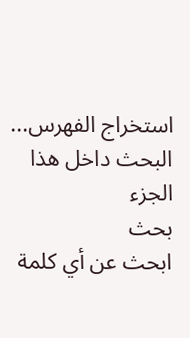استخراج الفهرس...
البحث داخل هذا الجزء
بحث
ابحث عن أي كلمة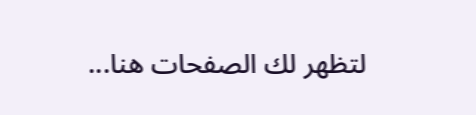لتظهر لك الصفحات هنا...